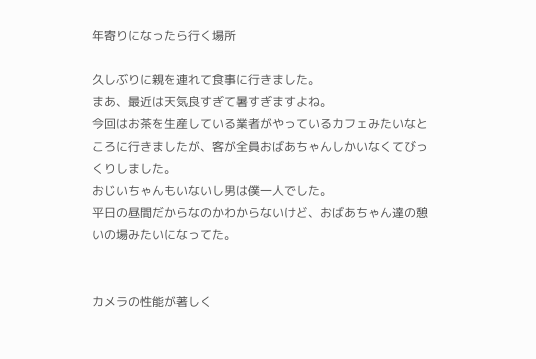年寄りになったら行く場所

久しぶりに親を連れて食事に行きました。
まあ、最近は天気良すぎて暑すぎますよね。
今回はお茶を生産している業者がやっているカフェみたいなところに行きましたが、客が全員おばあちゃんしかいなくてびっくりしました。
おじいちゃんもいないし男は僕一人でした。
平日の昼間だからなのかわからないけど、おばあちゃん達の憩いの場みたいになってた。


カメラの性能が著しく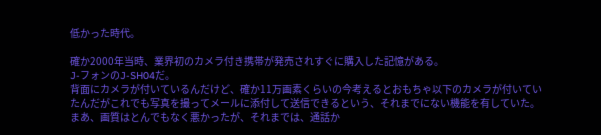低かった時代。

確か2000年当時、業界初のカメラ付き携帯が発売されすぐに購入した記憶がある。
J-フォンのJ-SH04だ。
背面にカメラが付いているんだけど、確か11万画素くらいの今考えるとおもちゃ以下のカメラが付いていたんだがこれでも写真を撮ってメールに添付して送信できるという、それまでにない機能を有していた。
まあ、画質はとんでもなく悪かったが、それまでは、通話か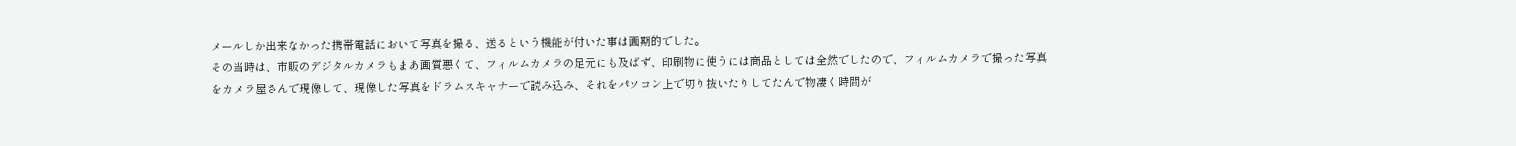メールしか出来なかった携帯電話において写真を撮る、送るという機能が付いた事は画期的でした。
その当時は、市販のデジタルカメラもまあ画質悪くて、フィルムカメラの足元にも及ばず、印刷物に使うには商品としては全然でしたので、フィルムカメラで撮った写真をカメラ屋さんで現像して、現像した写真をドラムスキャナーで読み込み、それをパソコン上で切り抜いたりしてたんで物凄く時間が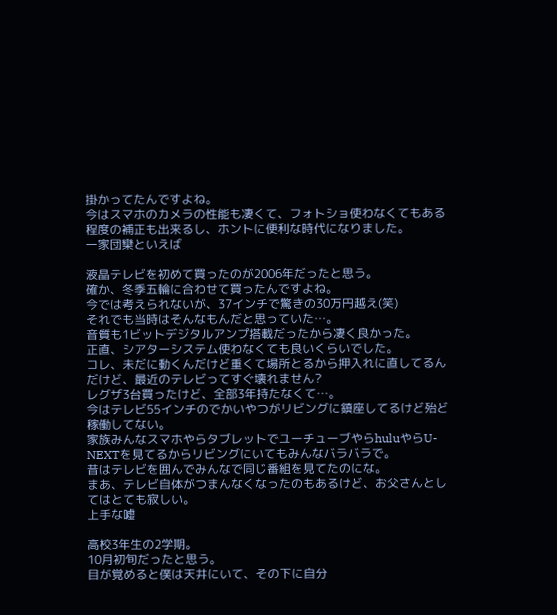掛かってたんですよね。
今はスマホのカメラの性能も凄くて、フォトショ使わなくてもある程度の補正も出来るし、ホントに便利な時代になりました。
一家団欒といえば

液晶テレビを初めて買ったのが2006年だったと思う。
確か、冬季五輪に合わせて買ったんですよね。
今では考えられないが、37インチで驚きの30万円越え(笑)
それでも当時はそんなもんだと思っていた…。
音質も1ビットデジタルアンプ搭載だったから凄く良かった。
正直、シアターシステム使わなくても良いくらいでした。
コレ、未だに動くんだけど重くて場所とるから押入れに直してるんだけど、最近のテレビってすぐ壊れません?
レグザ3台買ったけど、全部3年持たなくて…。
今はテレビ55インチのでかいやつがリビングに鎮座してるけど殆ど稼働してない。
家族みんなスマホやらタブレットでユーチューブやらhuluやらU-NEXTを見てるからリビングにいてもみんなバラバラで。
昔はテレビを囲んでみんなで同じ番組を見てたのにな。
まあ、テレビ自体がつまんなくなったのもあるけど、お父さんとしてはとても寂しい。
上手な嘘

高校3年生の2学期。
10月初旬だったと思う。
目が覚めると僕は天井にいて、その下に自分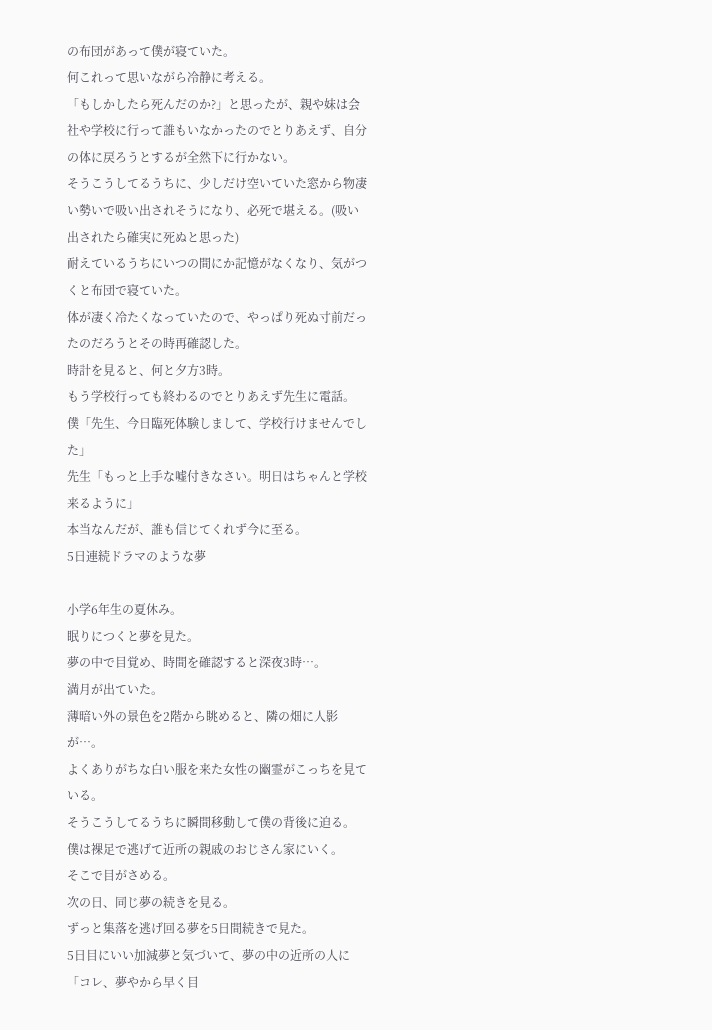の布団があって僕が寝ていた。
何これって思いながら冷静に考える。
「もしかしたら死んだのか?」と思ったが、親や妹は会社や学校に行って誰もいなかったのでとりあえず、自分の体に戻ろうとするが全然下に行かない。
そうこうしてるうちに、少しだけ空いていた窓から物凄い勢いで吸い出されそうになり、必死で堪える。(吸い出されたら確実に死ぬと思った)
耐えているうちにいつの間にか記憶がなくなり、気がつくと布団で寝ていた。
体が凄く冷たくなっていたので、やっぱり死ぬ寸前だったのだろうとその時再確認した。
時計を見ると、何と夕方3時。
もう学校行っても終わるのでとりあえず先生に電話。
僕「先生、今日臨死体験しまして、学校行けませんでした」
先生「もっと上手な嘘付きなさい。明日はちゃんと学校来るように」
本当なんだが、誰も信じてくれず今に至る。
5日連続ドラマのような夢

小学6年生の夏休み。
眠りにつくと夢を見た。
夢の中で目覚め、時間を確認すると深夜3時…。
満月が出ていた。
薄暗い外の景色を2階から眺めると、隣の畑に人影が…。
よくありがちな白い服を来た女性の幽霊がこっちを見ている。
そうこうしてるうちに瞬間移動して僕の背後に迫る。
僕は裸足で逃げて近所の親戚のおじさん家にいく。
そこで目がさめる。
次の日、同じ夢の続きを見る。
ずっと集落を逃げ回る夢を5日間続きで見た。
5日目にいい加減夢と気づいて、夢の中の近所の人に「コレ、夢やから早く目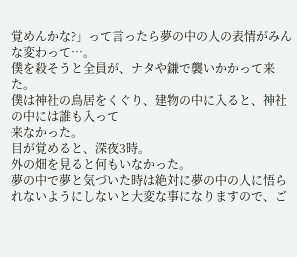覚めんかな?」って言ったら夢の中の人の表情がみんな変わって…。
僕を殺そうと全員が、ナタや鎌で襲いかかって来た。
僕は神社の鳥居をくぐり、建物の中に入ると、神社の中には誰も入って
来なかった。
目が覚めると、深夜3時。
外の畑を見ると何もいなかった。
夢の中で夢と気づいた時は絶対に夢の中の人に悟られないようにしないと大変な事になりますので、ご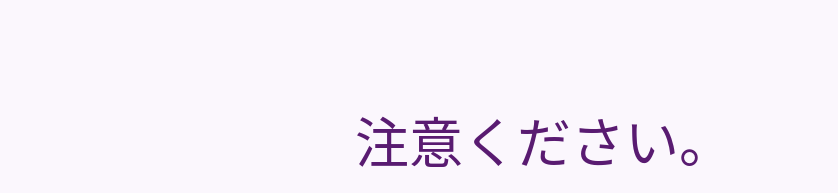注意ください。